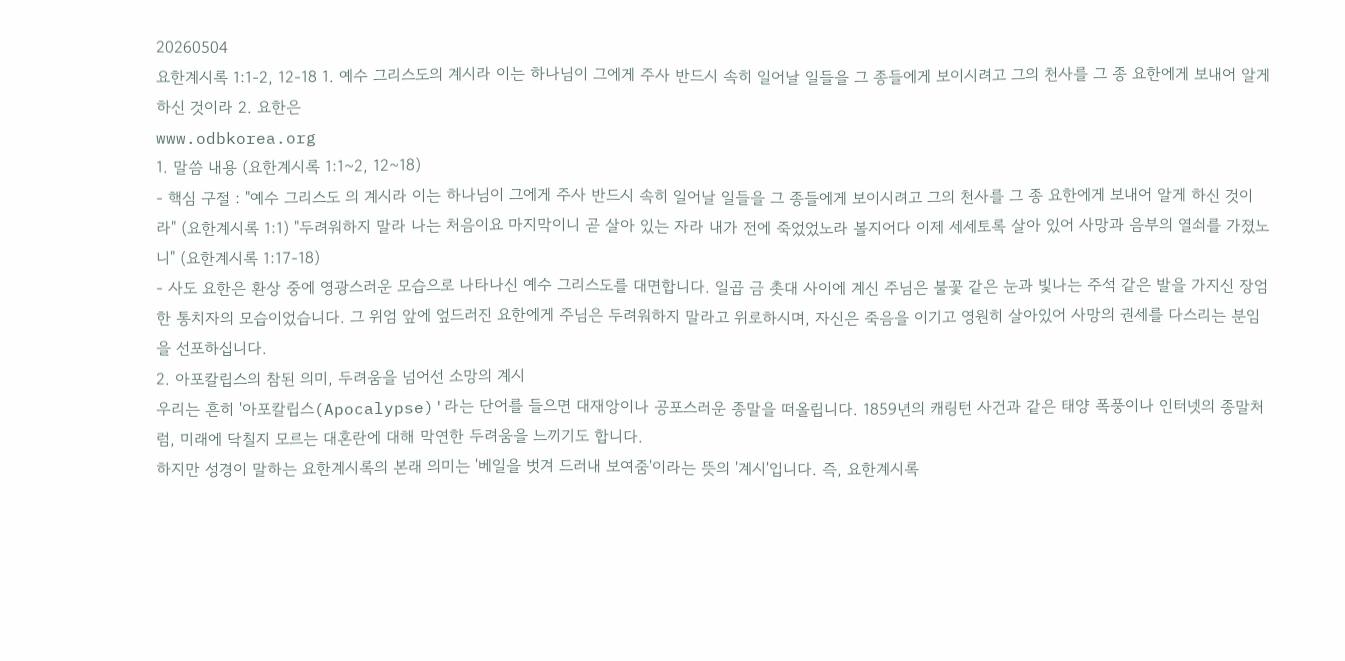20260504
요한계시록 1:1-2, 12-18 1. 예수 그리스도의 계시라 이는 하나님이 그에게 주사 반드시 속히 일어날 일들을 그 종들에게 보이시려고 그의 천사를 그 종 요한에게 보내어 알게 하신 것이라 2. 요한은
www.odbkorea.org
1. 말씀 내용 (요한계시록 1:1~2, 12~18)
- 핵심 구절 : "예수 그리스도 의 계시라 이는 하나님이 그에게 주사 반드시 속히 일어날 일들을 그 종들에게 보이시려고 그의 천사를 그 종 요한에게 보내어 알게 하신 것이라" (요한계시록 1:1) "두려워하지 말라 나는 처음이요 마지막이니 곧 살아 있는 자라 내가 전에 죽었었노라 볼지어다 이제 세세토록 살아 있어 사망과 음부의 열쇠를 가졌노니" (요한계시록 1:17-18)
- 사도 요한은 환상 중에 영광스러운 모습으로 나타나신 예수 그리스도를 대면합니다. 일곱 금 촛대 사이에 계신 주님은 불꽃 같은 눈과 빛나는 주석 같은 발을 가지신 장엄한 통치자의 모습이었습니다. 그 위엄 앞에 엎드러진 요한에게 주님은 두려워하지 말라고 위로하시며, 자신은 죽음을 이기고 영원히 살아있어 사망의 권세를 다스리는 분임을 선포하십니다.
2. 아포칼립스의 참된 의미, 두려움을 넘어선 소망의 계시
우리는 흔히 '아포칼립스(Apocalypse)'라는 단어를 들으면 대재앙이나 공포스러운 종말을 떠올립니다. 1859년의 캐링턴 사건과 같은 태양 폭풍이나 인터넷의 종말처럼, 미래에 닥칠지 모르는 대혼란에 대해 막연한 두려움을 느끼기도 합니다.
하지만 성경이 말하는 요한계시록의 본래 의미는 '베일을 벗겨 드러내 보여줌'이라는 뜻의 '계시'입니다. 즉, 요한계시록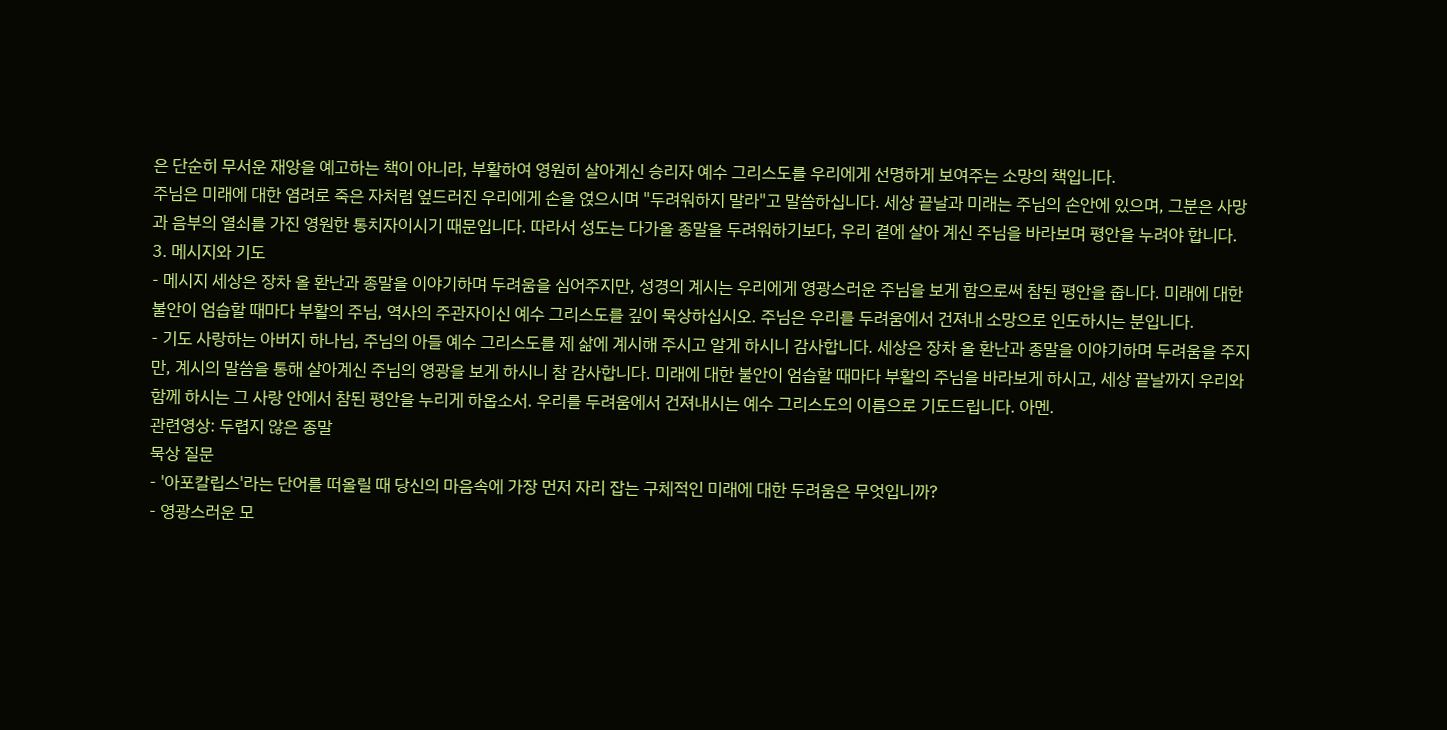은 단순히 무서운 재앙을 예고하는 책이 아니라, 부활하여 영원히 살아계신 승리자 예수 그리스도를 우리에게 선명하게 보여주는 소망의 책입니다.
주님은 미래에 대한 염려로 죽은 자처럼 엎드러진 우리에게 손을 얹으시며 "두려워하지 말라"고 말씀하십니다. 세상 끝날과 미래는 주님의 손안에 있으며, 그분은 사망과 음부의 열쇠를 가진 영원한 통치자이시기 때문입니다. 따라서 성도는 다가올 종말을 두려워하기보다, 우리 곁에 살아 계신 주님을 바라보며 평안을 누려야 합니다.
3. 메시지와 기도
- 메시지 세상은 장차 올 환난과 종말을 이야기하며 두려움을 심어주지만, 성경의 계시는 우리에게 영광스러운 주님을 보게 함으로써 참된 평안을 줍니다. 미래에 대한 불안이 엄습할 때마다 부활의 주님, 역사의 주관자이신 예수 그리스도를 깊이 묵상하십시오. 주님은 우리를 두려움에서 건져내 소망으로 인도하시는 분입니다.
- 기도 사랑하는 아버지 하나님, 주님의 아들 예수 그리스도를 제 삶에 계시해 주시고 알게 하시니 감사합니다. 세상은 장차 올 환난과 종말을 이야기하며 두려움을 주지만, 계시의 말씀을 통해 살아계신 주님의 영광을 보게 하시니 참 감사합니다. 미래에 대한 불안이 엄습할 때마다 부활의 주님을 바라보게 하시고, 세상 끝날까지 우리와 함께 하시는 그 사랑 안에서 참된 평안을 누리게 하옵소서. 우리를 두려움에서 건져내시는 예수 그리스도의 이름으로 기도드립니다. 아멘.
관련영상: 두렵지 않은 종말
묵상 질문
- '아포칼립스'라는 단어를 떠올릴 때 당신의 마음속에 가장 먼저 자리 잡는 구체적인 미래에 대한 두려움은 무엇입니까?
- 영광스러운 모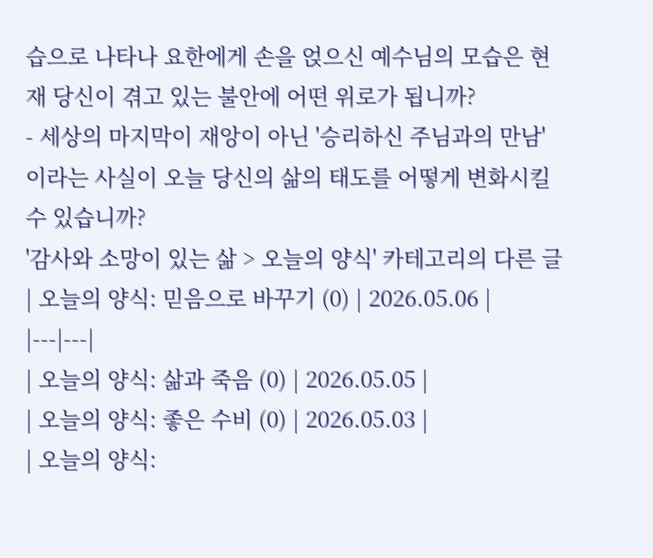습으로 나타나 요한에게 손을 얹으신 예수님의 모습은 현재 당신이 겪고 있는 불안에 어떤 위로가 됩니까?
- 세상의 마지막이 재앙이 아닌 '승리하신 주님과의 만남'이라는 사실이 오늘 당신의 삶의 태도를 어떻게 변화시킬 수 있습니까?
'감사와 소망이 있는 삶 > 오늘의 양식' 카테고리의 다른 글
| 오늘의 양식: 믿음으로 바꾸기 (0) | 2026.05.06 |
|---|---|
| 오늘의 양식: 삶과 죽음 (0) | 2026.05.05 |
| 오늘의 양식: 좋은 수비 (0) | 2026.05.03 |
| 오늘의 양식: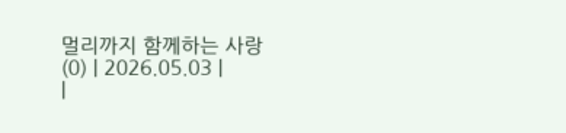멀리까지 함께하는 사랑 (0) | 2026.05.03 |
|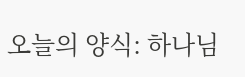오늘의 양식: 하나님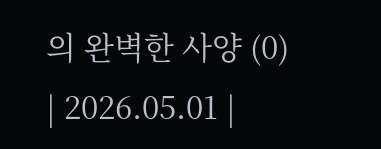의 완벽한 사양 (0) | 2026.05.01 |